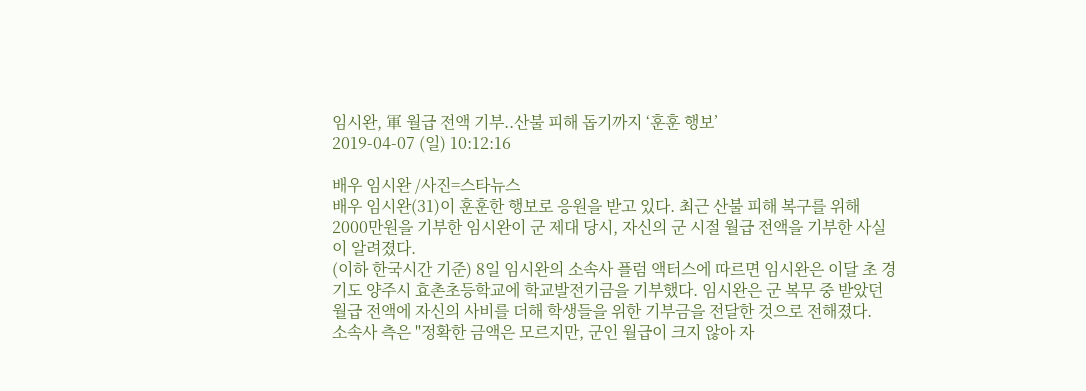임시완, 軍 월급 전액 기부..산불 피해 돕기까지 ‘훈훈 행보’
2019-04-07 (일) 10:12:16

배우 임시완 /사진=스타뉴스
배우 임시완(31)이 훈훈한 행보로 응원을 받고 있다. 최근 산불 피해 복구를 위해 2000만원을 기부한 임시완이 군 제대 당시, 자신의 군 시절 월급 전액을 기부한 사실이 알려졌다.
(이하 한국시간 기준) 8일 임시완의 소속사 플럼 액터스에 따르면 임시완은 이달 초 경기도 양주시 효촌초등학교에 학교발전기금을 기부했다. 임시완은 군 복무 중 받았던 월급 전액에 자신의 사비를 더해 학생들을 위한 기부금을 전달한 것으로 전해졌다.
소속사 측은 "정확한 금액은 모르지만, 군인 월급이 크지 않아 자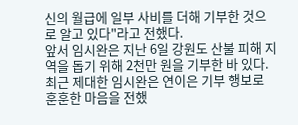신의 월급에 일부 사비를 더해 기부한 것으로 알고 있다"라고 전했다.
앞서 임시완은 지난 6일 강원도 산불 피해 지역을 돕기 위해 2천만 원을 기부한 바 있다.
최근 제대한 임시완은 연이은 기부 행보로 훈훈한 마음을 전했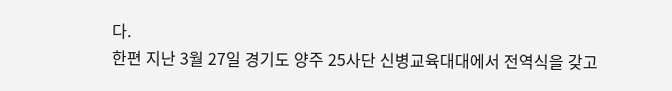다.
한편 지난 3월 27일 경기도 양주 25사단 신병교육대대에서 전역식을 갖고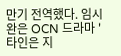만기 전역했다. 임시완은 OCN 드라마 '타인은 지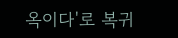옥이다'로 복귀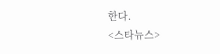한다.
<스타뉴스>